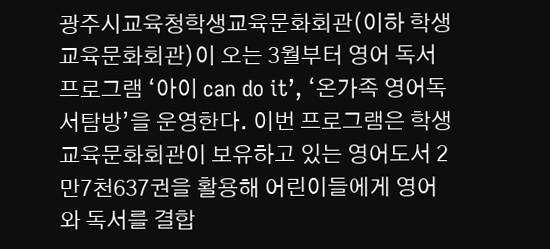광주시교육청학생교육문화회관(이하 학생교육문화회관)이 오는 3월부터 영어 독서 프로그램 ‘아이 can do it’, ‘온가족 영어독서탐방’을 운영한다. 이번 프로그램은 학생교육문화회관이 보유하고 있는 영어도서 2만7천637권을 활용해 어린이들에게 영어와 독서를 결합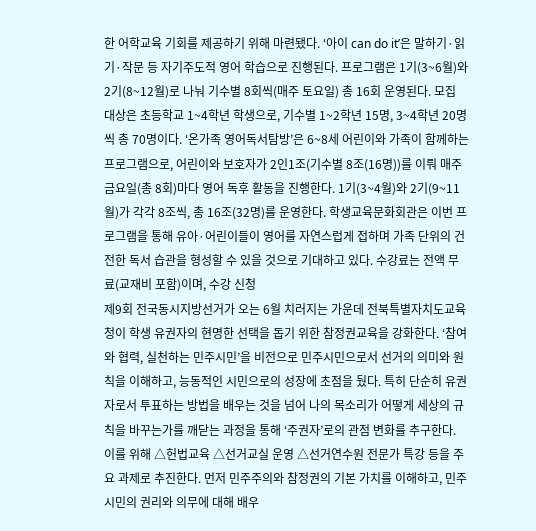한 어학교육 기회를 제공하기 위해 마련됐다. ‘아이 can do it’은 말하기·읽기·작문 등 자기주도적 영어 학습으로 진행된다. 프로그램은 1기(3~6월)와 2기(8~12월)로 나눠 기수별 8회씩(매주 토요일) 총 16회 운영된다. 모집 대상은 초등학교 1~4학년 학생으로, 기수별 1~2학년 15명, 3~4학년 20명씩 총 70명이다. ‘온가족 영어독서탐방’은 6~8세 어린이와 가족이 함께하는 프로그램으로, 어린이와 보호자가 2인1조(기수별 8조(16명))를 이뤄 매주 금요일(총 8회)마다 영어 독후 활동을 진행한다. 1기(3~4월)와 2기(9~11월)가 각각 8조씩, 총 16조(32명)를 운영한다. 학생교육문화회관은 이번 프로그램을 통해 유아·어린이들이 영어를 자연스럽게 접하며 가족 단위의 건전한 독서 습관을 형성할 수 있을 것으로 기대하고 있다. 수강료는 전액 무료(교재비 포함)이며, 수강 신청
제9회 전국동시지방선거가 오는 6월 치러지는 가운데 전북특별자치도교육청이 학생 유권자의 현명한 선택을 돕기 위한 참정권교육을 강화한다. ‘참여와 협력, 실천하는 민주시민’을 비전으로 민주시민으로서 선거의 의미와 원칙을 이해하고, 능동적인 시민으로의 성장에 초점을 뒀다. 특히 단순히 유권자로서 투표하는 방법을 배우는 것을 넘어 나의 목소리가 어떻게 세상의 규칙을 바꾸는가를 깨닫는 과정을 통해 ‘주권자’로의 관점 변화를 추구한다. 이를 위해 △헌법교육 △선거교실 운영 △선거연수원 전문가 특강 등을 주요 과제로 추진한다. 먼저 민주주의와 참정권의 기본 가치를 이해하고, 민주시민의 권리와 의무에 대해 배우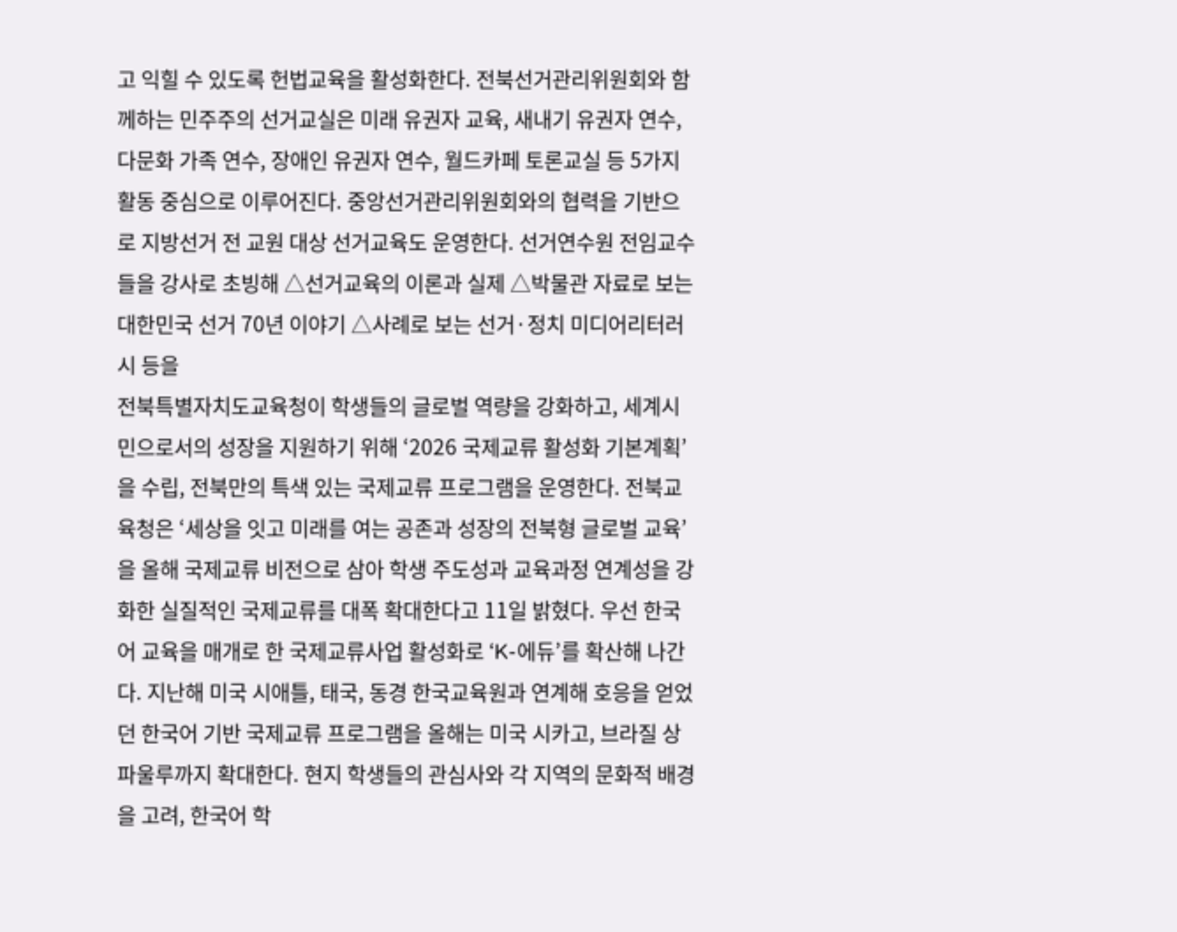고 익힐 수 있도록 헌법교육을 활성화한다. 전북선거관리위원회와 함께하는 민주주의 선거교실은 미래 유권자 교육, 새내기 유권자 연수, 다문화 가족 연수, 장애인 유권자 연수, 월드카페 토론교실 등 5가지 활동 중심으로 이루어진다. 중앙선거관리위원회와의 협력을 기반으로 지방선거 전 교원 대상 선거교육도 운영한다. 선거연수원 전임교수들을 강사로 초빙해 △선거교육의 이론과 실제 △박물관 자료로 보는 대한민국 선거 70년 이야기 △사례로 보는 선거·정치 미디어리터러시 등을
전북특별자치도교육청이 학생들의 글로벌 역량을 강화하고, 세계시민으로서의 성장을 지원하기 위해 ‘2026 국제교류 활성화 기본계획’을 수립, 전북만의 특색 있는 국제교류 프로그램을 운영한다. 전북교육청은 ‘세상을 잇고 미래를 여는 공존과 성장의 전북형 글로벌 교육’을 올해 국제교류 비전으로 삼아 학생 주도성과 교육과정 연계성을 강화한 실질적인 국제교류를 대폭 확대한다고 11일 밝혔다. 우선 한국어 교육을 매개로 한 국제교류사업 활성화로 ‘K-에듀’를 확산해 나간다. 지난해 미국 시애틀, 태국, 동경 한국교육원과 연계해 호응을 얻었던 한국어 기반 국제교류 프로그램을 올해는 미국 시카고, 브라질 상파울루까지 확대한다. 현지 학생들의 관심사와 각 지역의 문화적 배경을 고려, 한국어 학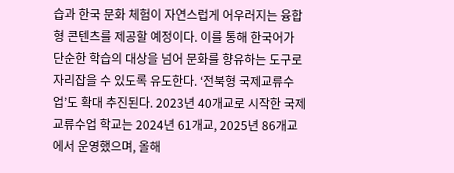습과 한국 문화 체험이 자연스럽게 어우러지는 융합형 콘텐츠를 제공할 예정이다. 이를 통해 한국어가 단순한 학습의 대상을 넘어 문화를 향유하는 도구로 자리잡을 수 있도록 유도한다. ‘전북형 국제교류수업’도 확대 추진된다. 2023년 40개교로 시작한 국제교류수업 학교는 2024년 61개교, 2025년 86개교에서 운영했으며, 올해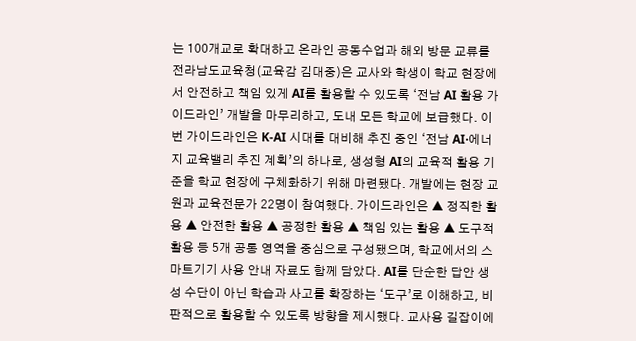는 100개교로 확대하고 온라인 공동수업과 해외 방문 교류를
전라남도교육청(교육감 김대중)은 교사와 학생이 학교 현장에서 안전하고 책임 있게 AI를 활용할 수 있도록 ‘전남 AI 활용 가이드라인’ 개발을 마무리하고, 도내 모든 학교에 보급했다. 이번 가이드라인은 K-AI 시대를 대비해 추진 중인 ‘전남 AI·에너지 교육밸리 추진 계획’의 하나로, 생성형 AI의 교육적 활용 기준을 학교 현장에 구체화하기 위해 마련됐다. 개발에는 현장 교원과 교육전문가 22명이 참여했다. 가이드라인은 ▲ 정직한 활용 ▲ 안전한 활용 ▲ 공정한 활용 ▲ 책임 있는 활용 ▲ 도구적 활용 등 5개 공통 영역을 중심으로 구성됐으며, 학교에서의 스마트기기 사용 안내 자료도 함께 담았다. AI를 단순한 답안 생성 수단이 아닌 학습과 사고를 확장하는 ‘도구’로 이해하고, 비판적으로 활용할 수 있도록 방향을 제시했다. 교사용 길잡이에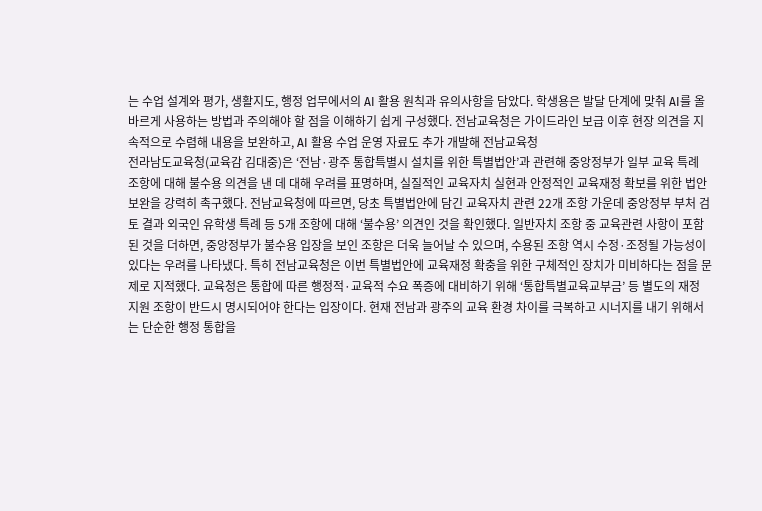는 수업 설계와 평가, 생활지도, 행정 업무에서의 AI 활용 원칙과 유의사항을 담았다. 학생용은 발달 단계에 맞춰 AI를 올바르게 사용하는 방법과 주의해야 할 점을 이해하기 쉽게 구성했다. 전남교육청은 가이드라인 보급 이후 현장 의견을 지속적으로 수렴해 내용을 보완하고, AI 활용 수업 운영 자료도 추가 개발해 전남교육청
전라남도교육청(교육감 김대중)은 ‘전남·광주 통합특별시 설치를 위한 특별법안’과 관련해 중앙정부가 일부 교육 특례 조항에 대해 불수용 의견을 낸 데 대해 우려를 표명하며, 실질적인 교육자치 실현과 안정적인 교육재정 확보를 위한 법안 보완을 강력히 촉구했다. 전남교육청에 따르면, 당초 특별법안에 담긴 교육자치 관련 22개 조항 가운데 중앙정부 부처 검토 결과 외국인 유학생 특례 등 5개 조항에 대해 ‘불수용’ 의견인 것을 확인했다. 일반자치 조항 중 교육관련 사항이 포함된 것을 더하면, 중앙정부가 불수용 입장을 보인 조항은 더욱 늘어날 수 있으며, 수용된 조항 역시 수정·조정될 가능성이 있다는 우려를 나타냈다. 특히 전남교육청은 이번 특별법안에 교육재정 확충을 위한 구체적인 장치가 미비하다는 점을 문제로 지적했다. 교육청은 통합에 따른 행정적·교육적 수요 폭증에 대비하기 위해 ‘통합특별교육교부금’ 등 별도의 재정 지원 조항이 반드시 명시되어야 한다는 입장이다. 현재 전남과 광주의 교육 환경 차이를 극복하고 시너지를 내기 위해서는 단순한 행정 통합을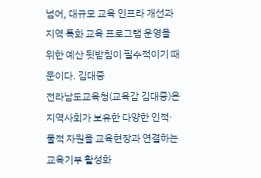넘어, 대규모 교육 인프라 개선과 지역 특화 교육 프로그램 운영을 위한 예산 뒷받침이 필수적이기 때문이다. 김대중
전라남도교육청(교육감 김대중)은 지역사회가 보유한 다양한 인적·물적 자원을 교육현장과 연결하는 교육기부 활성화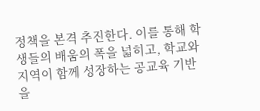정책을 본격 추진한다. 이를 통해 학생들의 배움의 폭을 넓히고, 학교와 지역이 함께 성장하는 공교육 기반을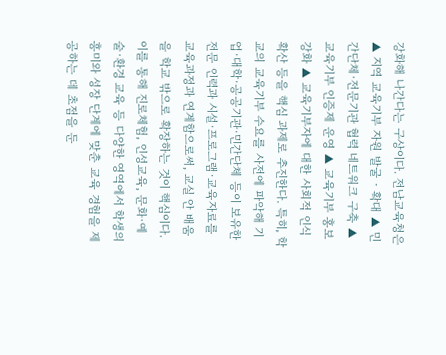강화해 나간다는 구상이다. 전남교육청은 ▲ 지역 교육기부 자원 발굴‧확대 ▲ 민간단체·전문기관 협력 네트워크 구축 ▲ 교육기부 인증제 운영 ▲ 교육기부 홍보 강화 ▲ 교육기부자에 대한 사회적 인식 확산 등을 핵심 과제로 추진한다. 특히, 학교의 교육기부 수요를 사전에 파악해 기업·대학·공공기관·민간단체 등이 보유한 전문 인력과 시설·프로그램·교육자료를 교육과정과 연계함으로써, 교실 안 배움을 학교 밖으로 확장하는 것이 핵심이다. 이를 통해 진로체험, 인성교육, 문화·예술·환경 교육 등 다양한 영역에서 학생의 흥미와 성장 단계에 맞춘 교육 경험을 제공하는 데 초점을 둔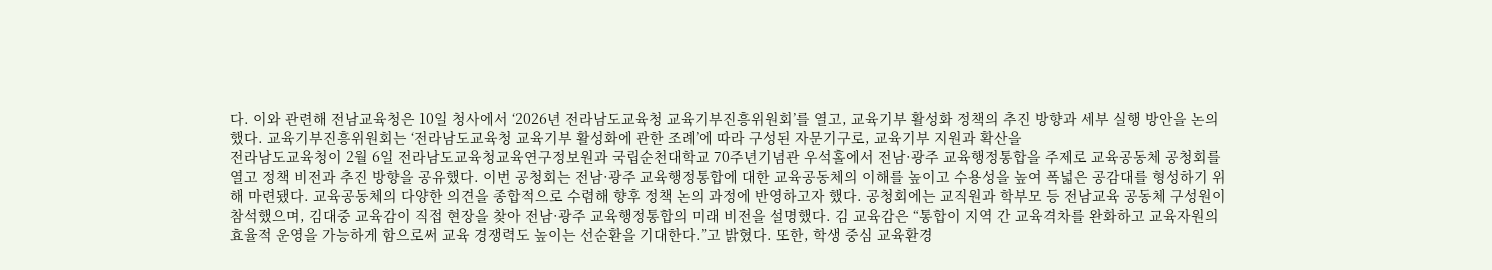다. 이와 관련해 전남교육청은 10일 청사에서 ‘2026년 전라남도교육청 교육기부진흥위원회’를 열고, 교육기부 활성화 정책의 추진 방향과 세부 실행 방안을 논의했다. 교육기부진흥위원회는 ‘전라남도교육청 교육기부 활성화에 관한 조례’에 따라 구성된 자문기구로, 교육기부 지원과 확산을
전라남도교육청이 2월 6일 전라남도교육청교육연구정보원과 국립순천대학교 70주년기념관 우석홀에서 전남·광주 교육행정통합을 주제로 교육공동체 공청회를 열고 정책 비전과 추진 방향을 공유했다. 이번 공청회는 전남·광주 교육행정통합에 대한 교육공동체의 이해를 높이고 수용성을 높여 폭넓은 공감대를 형성하기 위해 마련됐다. 교육공동체의 다양한 의견을 종합적으로 수렴해 향후 정책 논의 과정에 반영하고자 했다. 공청회에는 교직원과 학부모 등 전남교육 공동체 구성원이 참석했으며, 김대중 교육감이 직접 현장을 찾아 전남·광주 교육행정통합의 미래 비전을 설명했다. 김 교육감은 “통합이 지역 간 교육격차를 완화하고 교육자원의 효율적 운영을 가능하게 함으로써 교육 경쟁력도 높이는 선순환을 기대한다.”고 밝혔다. 또한, 학생 중심 교육환경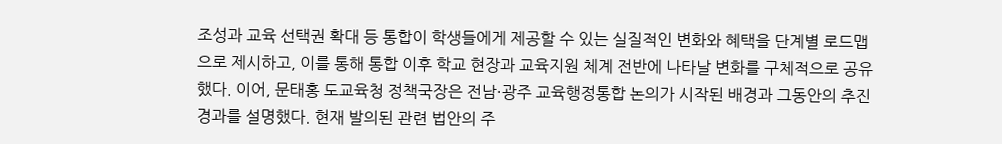조성과 교육 선택권 확대 등 통합이 학생들에게 제공할 수 있는 실질적인 변화와 혜택을 단계별 로드맵으로 제시하고, 이를 통해 통합 이후 학교 현장과 교육지원 체계 전반에 나타날 변화를 구체적으로 공유했다. 이어, 문태홍 도교육청 정책국장은 전남·광주 교육행정통합 논의가 시작된 배경과 그동안의 추진 경과를 설명했다. 현재 발의된 관련 법안의 주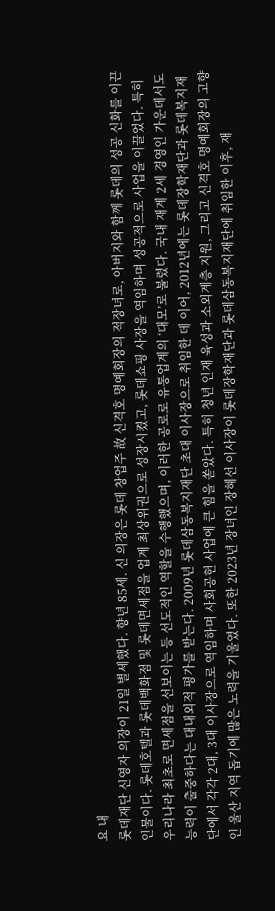요 내
롯데재단 신영자 의장이 21일 별세했다. 향년 85세. 신 의장은 롯데 창업주 故 신격호 명예회장의 적장녀로, 아버지와 함께 롯데의 성공 신화를 이끈 인물이다. 롯데호텔과 롯데백화점 및 롯데면세점을 업계 최상위권으로 성장시켰고, 롯데쇼핑 사장을 역임하며 성공적으로 사업을 이끌었다. 특히 우리나라 최초로 면세점을 선보이는 등 선도적인 역할을 수행했으며, 이러한 공로로 유통업계의 ‘대모’로 불렸다. 국내 재계 2세 경영인 가운데서도 능력이 출중하다는 대내외적 평가를 받는다. 2009년 롯데삼동복지재단 초대 이사장으로 취임한 데 이어, 2012년에는 롯데장학재단과 롯데복지재단에서 각각 2대, 3대 이사장으로 역임하며 사회공헌 사업에 큰 힘을 쏟았다. 특히 청년 인재 육성과 소외계층 지원, 그리고 신격호 명예회장의 고향인 울산 지역 돕기에 많은 노력을 기울였다. 또한 2023년 장녀인 장혜선 이사장이 롯데장학재단과 롯데삼동복지재단에 취임한 이후, 재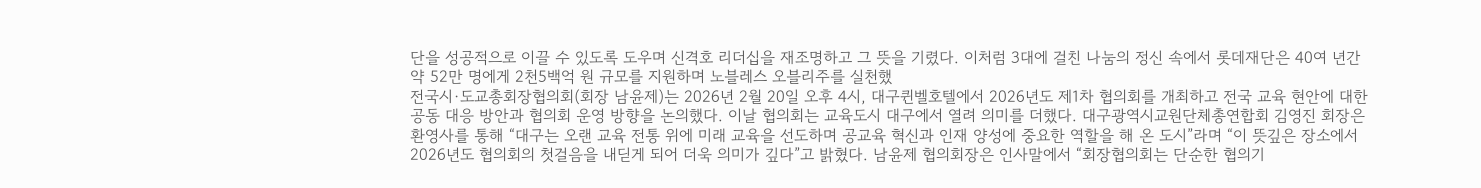단을 성공적으로 이끌 수 있도록 도우며 신격호 리더십을 재조명하고 그 뜻을 기렸다. 이처럼 3대에 걸친 나눔의 정신 속에서 롯데재단은 40여 년간 약 52만 명에게 2천5백억 원 규모를 지원하며 노블레스 오블리주를 실천했
전국시·도교총회장협의회(회장 남윤제)는 2026년 2월 20일 오후 4시, 대구퀸벨호텔에서 2026년도 제1차 협의회를 개최하고 전국 교육 현안에 대한 공동 대응 방안과 협의회 운영 방향을 논의했다. 이날 협의회는 교육도시 대구에서 열려 의미를 더했다. 대구광역시교원단체총연합회 김영진 회장은 환영사를 통해 “대구는 오랜 교육 전통 위에 미래 교육을 선도하며 공교육 혁신과 인재 양성에 중요한 역할을 해 온 도시”라며 “이 뜻깊은 장소에서 2026년도 협의회의 첫걸음을 내딛게 되어 더욱 의미가 깊다”고 밝혔다. 남윤제 협의회장은 인사말에서 “회장협의회는 단순한 협의기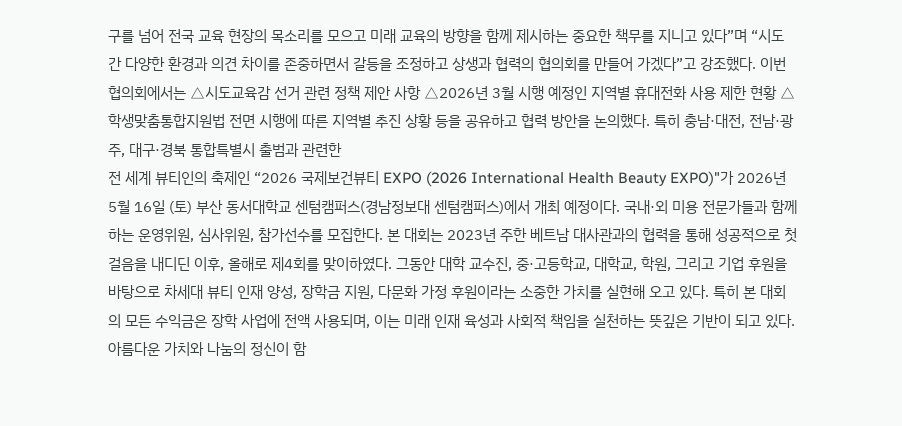구를 넘어 전국 교육 현장의 목소리를 모으고 미래 교육의 방향을 함께 제시하는 중요한 책무를 지니고 있다”며 “시도 간 다양한 환경과 의견 차이를 존중하면서 갈등을 조정하고 상생과 협력의 협의회를 만들어 가겠다”고 강조했다. 이번 협의회에서는 △시도교육감 선거 관련 정책 제안 사항 △2026년 3월 시행 예정인 지역별 휴대전화 사용 제한 현황 △학생맞춤통합지원법 전면 시행에 따른 지역별 추진 상황 등을 공유하고 협력 방안을 논의했다. 특히 충남·대전, 전남·광주, 대구·경북 통합특별시 출범과 관련한
전 세계 뷰티인의 축제인 “2026 국제보건뷰티 EXPO (2026 International Health Beauty EXPO)"가 2026년 5월 16일 (토) 부산 동서대학교 센텀캠퍼스(경남정보대 센텀캠퍼스)에서 개최 예정이다. 국내·외 미용 전문가들과 함께하는 운영위원, 심사위원, 참가선수를 모집한다. 본 대회는 2023년 주한 베트남 대사관과의 협력을 통해 성공적으로 첫걸음을 내디딘 이후, 올해로 제4회를 맞이하였다. 그동안 대학 교수진, 중·고등학교, 대학교, 학원, 그리고 기업 후원을 바탕으로 차세대 뷰티 인재 양성, 장학금 지원, 다문화 가정 후원이라는 소중한 가치를 실현해 오고 있다. 특히 본 대회의 모든 수익금은 장학 사업에 전액 사용되며, 이는 미래 인재 육성과 사회적 책임을 실천하는 뜻깊은 기반이 되고 있다. 아름다운 가치와 나눔의 정신이 함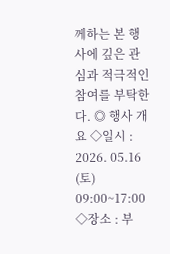께하는 본 행사에 깊은 관심과 적극적인 참여를 부탁한다. ◎ 행사 개요 ◇일시 : 2026. 05.16 (토) 09:00~17:00 ◇장소 : 부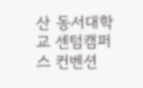산 동서대학교 센텀캠퍼스 컨벤션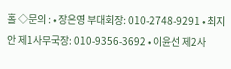홀 ◇문의 : • 장은영 부대회장: 010-2748-9291 • 최지안 제1사무국장: 010-9356-3692 • 이윤선 제2사